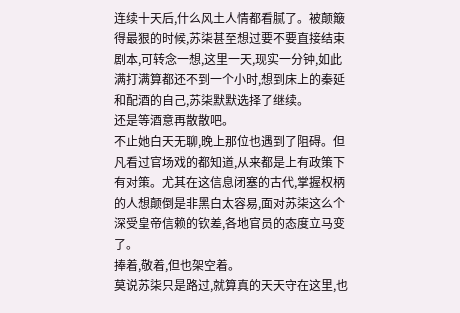连续十天后,什么风土人情都看腻了。被颠簸得最狠的时候,苏柒甚至想过要不要直接结束剧本,可转念一想,这里一天,现实一分钟,如此满打满算都还不到一个小时,想到床上的秦延和配酒的自己,苏柒默默选择了继续。
还是等酒意再散散吧。
不止她白天无聊,晚上那位也遇到了阻碍。但凡看过官场戏的都知道,从来都是上有政策下有对策。尤其在这信息闭塞的古代,掌握权柄的人想颠倒是非黑白太容易,面对苏柒这么个深受皇帝信赖的钦差,各地官员的态度立马变了。
捧着,敬着,但也架空着。
莫说苏柒只是路过,就算真的天天守在这里,也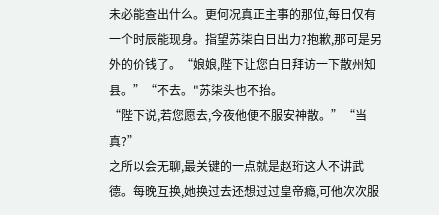未必能查出什么。更何况真正主事的那位,每日仅有一个时辰能现身。指望苏柒白日出力?抱歉,那可是另外的价钱了。“娘娘,陛下让您白日拜访一下散州知县。”“不去。"苏柒头也不抬。
“陛下说,若您愿去,今夜他便不服安神散。”“当真?”
之所以会无聊,最关键的一点就是赵珩这人不讲武德。每晚互换,她换过去还想过过皇帝瘾,可他次次服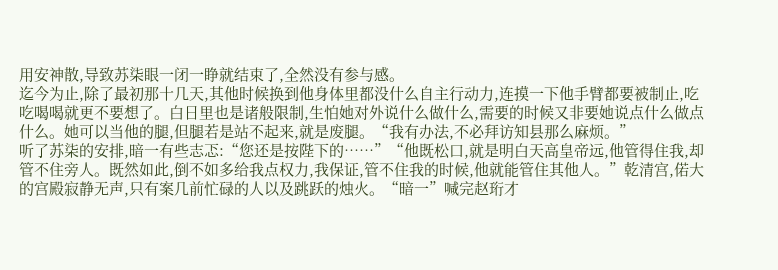用安神散,导致苏柒眼一闭一睁就结束了,全然没有参与感。
迄今为止,除了最初那十几天,其他时候换到他身体里都没什么自主行动力,连摸一下他手臂都要被制止,吃吃喝喝就更不要想了。白日里也是诸般限制,生怕她对外说什么做什么,需要的时候又非要她说点什么做点什么。她可以当他的腿,但腿若是站不起来,就是废腿。“我有办法,不必拜访知县那么麻烦。”
听了苏柒的安排,暗一有些志忑:“您还是按陛下的……”“他既松口,就是明白天高皇帝远,他管得住我,却管不住旁人。既然如此,倒不如多给我点权力,我保证,管不住我的时候,他就能管住其他人。”乾清宫,偌大的宫殿寂静无声,只有案几前忙碌的人以及跳跃的烛火。“暗一”喊完赵珩才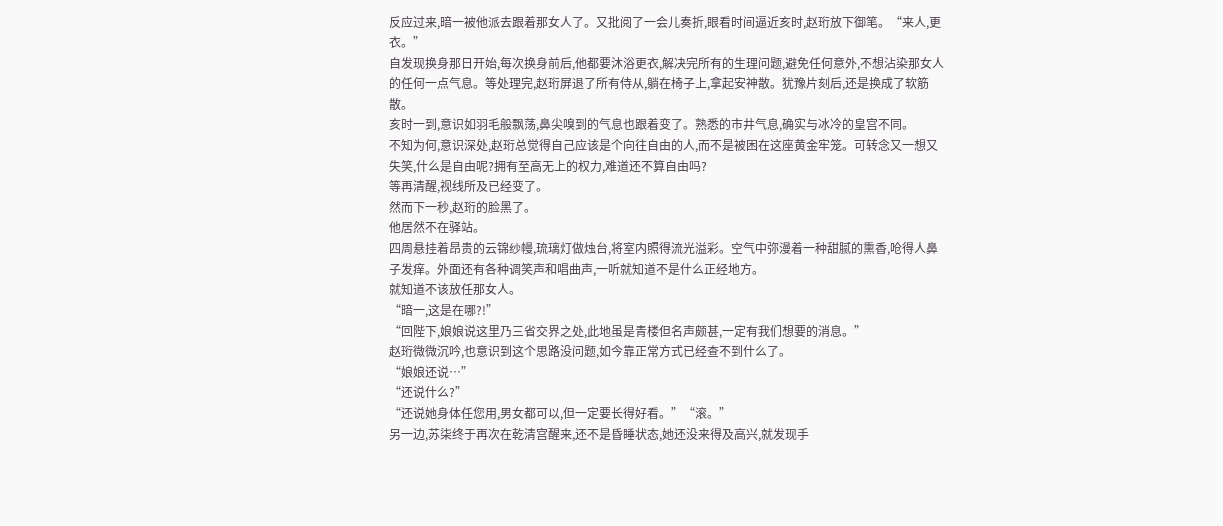反应过来,暗一被他派去跟着那女人了。又批阅了一会儿奏折,眼看时间逼近亥时,赵珩放下御笔。“来人,更衣。”
自发现换身那日开始,每次换身前后,他都要沐浴更衣,解决完所有的生理问题,避免任何意外,不想沾染那女人的任何一点气息。等处理完,赵珩屏退了所有侍从,躺在椅子上,拿起安神散。犹豫片刻后,还是换成了软筋散。
亥时一到,意识如羽毛般飘荡,鼻尖嗅到的气息也跟着变了。熟悉的市井气息,确实与冰冷的皇宫不同。
不知为何,意识深处,赵珩总觉得自己应该是个向往自由的人,而不是被困在这座黄金牢笼。可转念又一想又失笑,什么是自由呢?拥有至高无上的权力,难道还不算自由吗?
等再清醒,视线所及已经变了。
然而下一秒,赵珩的脸黑了。
他居然不在驿站。
四周悬挂着昂贵的云锦纱幔,琉璃灯做烛台,将室内照得流光溢彩。空气中弥漫着一种甜腻的熏香,呛得人鼻子发痒。外面还有各种调笑声和唱曲声,一听就知道不是什么正经地方。
就知道不该放任那女人。
“暗一,这是在哪?!”
“回陛下,娘娘说这里乃三省交界之处,此地虽是青楼但名声颇甚,一定有我们想要的消息。”
赵珩微微沉吟,也意识到这个思路没问题,如今靠正常方式已经查不到什么了。
“娘娘还说…”
“还说什么?”
“还说她身体任您用,男女都可以,但一定要长得好看。”“滚。”
另一边,苏柒终于再次在乾清宫醒来,还不是昏睡状态,她还没来得及高兴,就发现手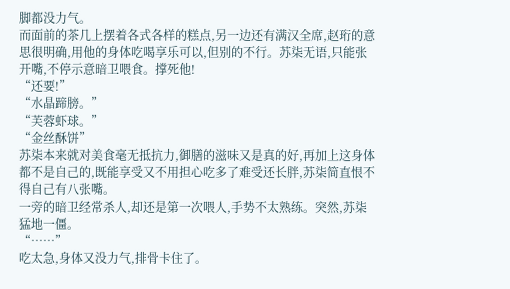脚都没力气。
而面前的茶几上摆着各式各样的糕点,另一边还有满汉全席,赵珩的意思很明确,用他的身体吃喝享乐可以,但别的不行。苏柒无语,只能张开嘴,不停示意暗卫喂食。撑死他!
“还要!”
“水晶蹄膀。”
“芙蓉虾球。”
“金丝酥饼”
苏柒本来就对美食毫无抵抗力,御膳的滋味又是真的好,再加上这身体都不是自己的,既能享受又不用担心吃多了难受还长胖,苏柒简直恨不得自己有八张嘴。
一旁的暗卫经常杀人,却还是第一次喂人,手势不太熟练。突然,苏柒猛地一僵。
“……”
吃太急,身体又没力气,排骨卡住了。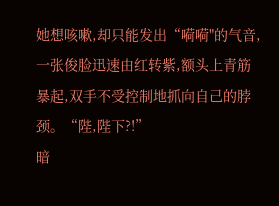她想咳嗽,却只能发出“嗬嗬"的气音,一张俊脸迅速由红转紫,额头上青筋暴起,双手不受控制地抓向自己的脖颈。“陛,陛下?!”
暗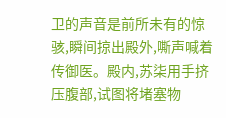卫的声音是前所未有的惊骇,瞬间掠出殿外,嘶声喊着传御医。殿内,苏柒用手挤压腹部,试图将堵塞物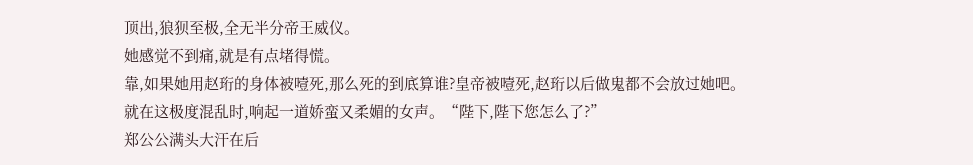顶出,狼狈至极,全无半分帝王威仪。
她感觉不到痛,就是有点堵得慌。
靠,如果她用赵珩的身体被噎死,那么死的到底算谁?皇帝被噎死,赵珩以后做鬼都不会放过她吧。
就在这极度混乱时,响起一道娇蛮又柔媚的女声。“陛下,陛下您怎么了?”
郑公公满头大汗在后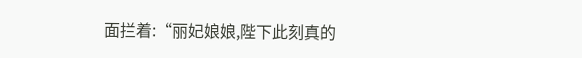面拦着:“丽妃娘娘,陛下此刻真的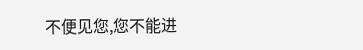不便见您,您不能进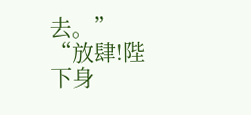去。”
“放肆!陛下身